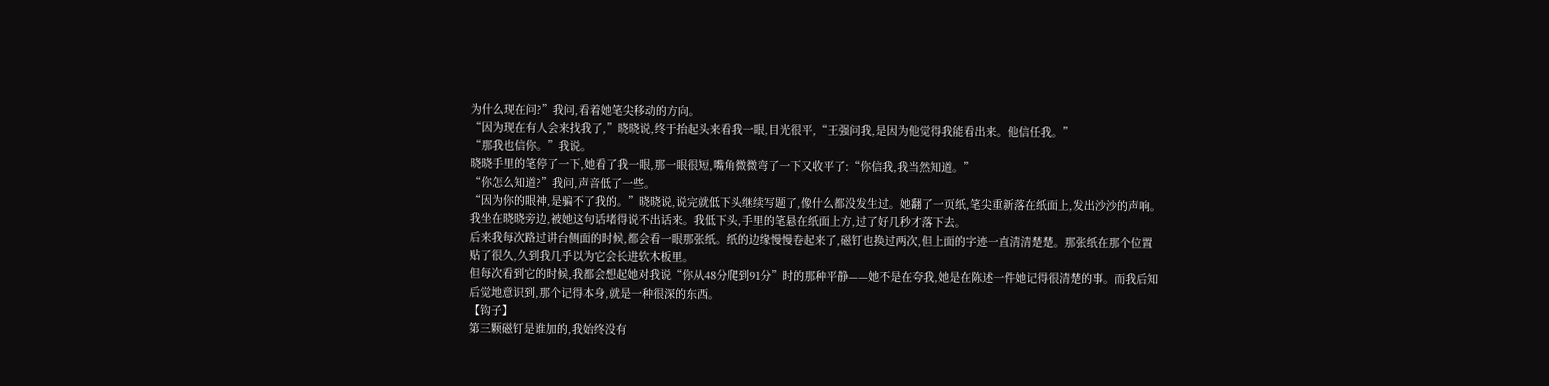为什么现在问?”我问,看着她笔尖移动的方向。
“因为现在有人会来找我了,”晓晓说,终于抬起头来看我一眼,目光很平,“王强问我,是因为他觉得我能看出来。他信任我。”
“那我也信你。”我说。
晓晓手里的笔停了一下,她看了我一眼,那一眼很短,嘴角微微弯了一下又收平了:“你信我,我当然知道。”
“你怎么知道?”我问,声音低了一些。
“因为你的眼神,是骗不了我的。”晓晓说,说完就低下头继续写题了,像什么都没发生过。她翻了一页纸,笔尖重新落在纸面上,发出沙沙的声响。
我坐在晓晓旁边,被她这句话堵得说不出话来。我低下头,手里的笔悬在纸面上方,过了好几秒才落下去。
后来我每次路过讲台侧面的时候,都会看一眼那张纸。纸的边缘慢慢卷起来了,磁钉也换过两次,但上面的字迹一直清清楚楚。那张纸在那个位置贴了很久,久到我几乎以为它会长进软木板里。
但每次看到它的时候,我都会想起她对我说“你从48分爬到91分”时的那种平静——她不是在夸我,她是在陈述一件她记得很清楚的事。而我后知后觉地意识到,那个记得本身,就是一种很深的东西。
【钩子】
第三颗磁钉是谁加的,我始终没有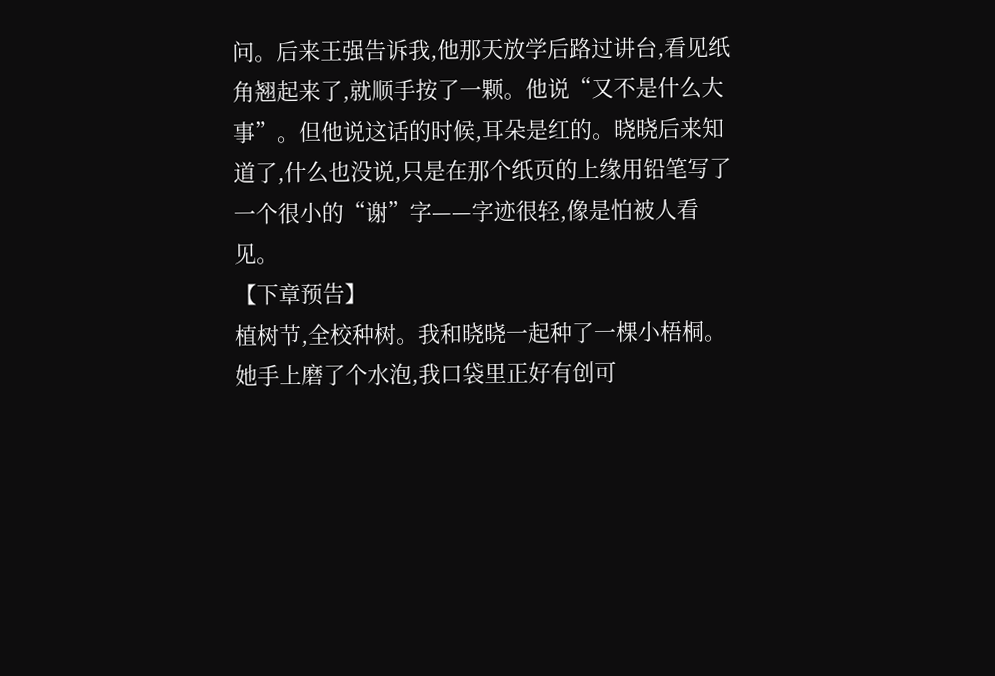问。后来王强告诉我,他那天放学后路过讲台,看见纸角翘起来了,就顺手按了一颗。他说“又不是什么大事”。但他说这话的时候,耳朵是红的。晓晓后来知道了,什么也没说,只是在那个纸页的上缘用铅笔写了一个很小的“谢”字——字迹很轻,像是怕被人看见。
【下章预告】
植树节,全校种树。我和晓晓一起种了一棵小梧桐。她手上磨了个水泡,我口袋里正好有创可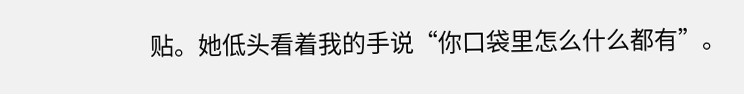贴。她低头看着我的手说“你口袋里怎么什么都有”。